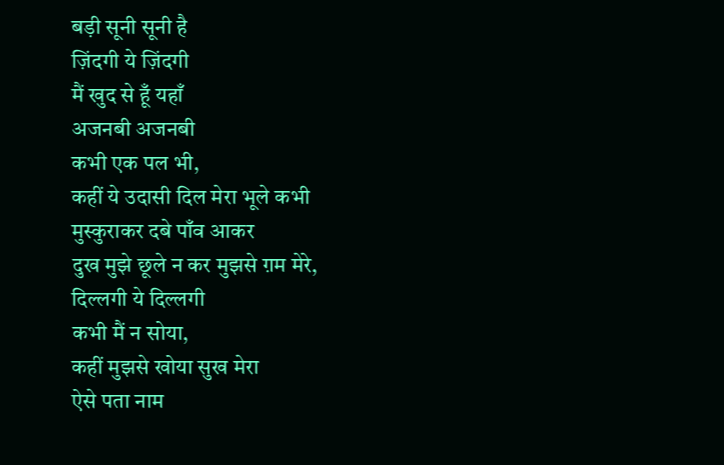बड़ी सूनी सूनी है
ज़िंदगी ये ज़िंदगी
मैं खुद से हूँ यहाँ
अजनबी अजनबी
कभी एक पल भी,
कहीं ये उदासी दिल मेरा भूले कभी
मुस्कुराकर दबे पाँव आकर
दुख मुझे छूले न कर मुझसे ग़म मेरे,
दिल्लगी ये दिल्लगी
कभी मैं न सोया,
कहीं मुझसे खोया सुख मेरा
ऐसे पता नाम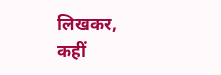लिखकर,
कहीं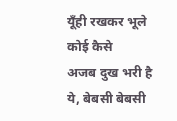यूँही रखकर भूले कोई कैसे
अजब दुख भरी है ये, बेबसी बेबसी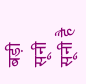बड़ी सूनी सूनी है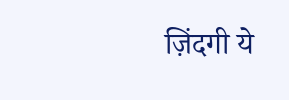ज़िंदगी ये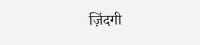ज़िंदगी